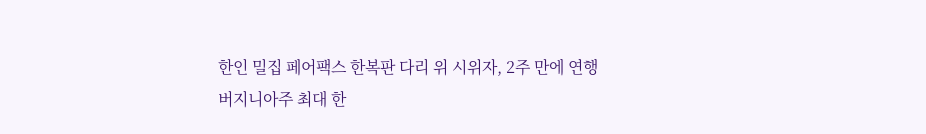한인 밀집 페어팩스 한복판 다리 위 시위자, 2주 만에 연행
버지니아주 최대 한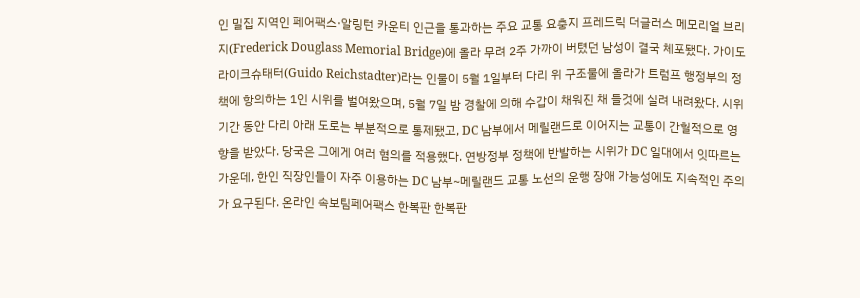인 밀집 지역인 페어팩스·알링턴 카운티 인근을 통과하는 주요 교통 요충지 프레드릭 더글러스 메모리얼 브리지(Frederick Douglass Memorial Bridge)에 올라 무려 2주 가까이 버텼던 남성이 결국 체포됐다. 가이도 라이크슈태터(Guido Reichstadter)라는 인물이 5월 1일부터 다리 위 구조물에 올라가 트럼프 행정부의 정책에 항의하는 1인 시위를 벌여왔으며, 5월 7일 밤 경찰에 의해 수갑이 채워진 채 들것에 실려 내려왔다. 시위 기간 동안 다리 아래 도로는 부분적으로 통제됐고, DC 남부에서 메릴랜드로 이어지는 교통이 간헐적으로 영향을 받았다. 당국은 그에게 여러 혐의를 적용했다. 연방정부 정책에 반발하는 시위가 DC 일대에서 잇따르는 가운데, 한인 직장인들이 자주 이용하는 DC 남부~메릴랜드 교통 노선의 운행 장애 가능성에도 지속적인 주의가 요구된다. 온라인 속보팀페어팩스 한복판 한복판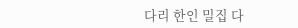다리 한인 밀집 다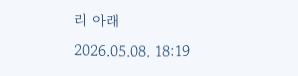리 아래
2026.05.08. 18:19